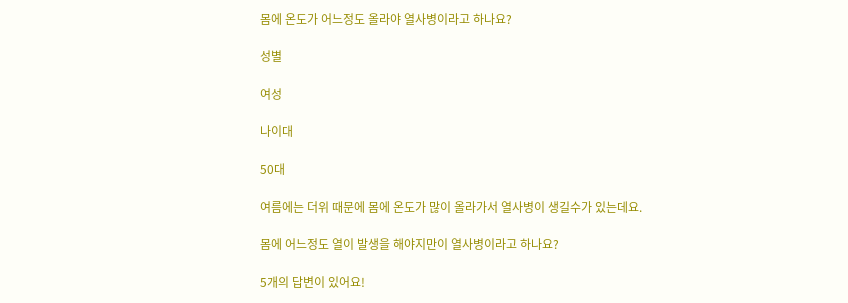몸에 온도가 어느정도 올라야 열사병이라고 하나요?

성별

여성

나이대

50대

여름에는 더위 때문에 몸에 온도가 많이 올라가서 열사병이 생길수가 있는데요.

몸에 어느정도 열이 발생을 해야지만이 열사병이라고 하나요?

5개의 답변이 있어요!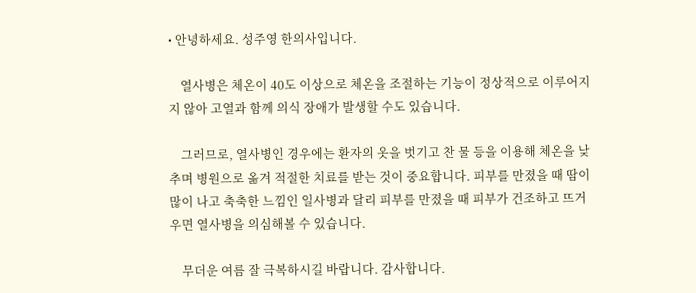• 안녕하세요. 성주영 한의사입니다.

    열사병은 체온이 40도 이상으로 체온을 조절하는 기능이 정상적으로 이루어지지 않아 고열과 함께 의식 장애가 발생할 수도 있습니다.

    그러므로, 열사병인 경우에는 환자의 옷을 벗기고 찬 물 등을 이용해 체온을 낮추며 병원으로 옮겨 적절한 치료를 받는 것이 중요합니다. 피부를 만졌을 때 땀이 많이 나고 축축한 느낌인 일사병과 달리 피부를 만졌을 때 피부가 건조하고 뜨거우면 열사병을 의심해볼 수 있습니다.

    무더운 여름 잘 극복하시길 바랍니다. 감사합니다.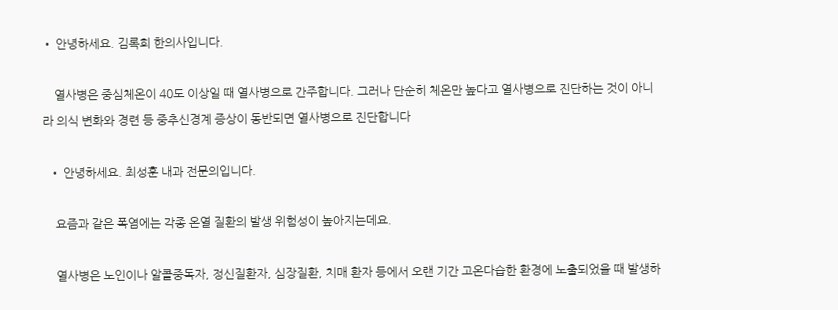• 안녕하세요. 김록희 한의사입니다.

    열사병은 중심체온이 40도 이상일 때 열사병으로 간주합니다. 그러나 단순히 체온만 높다고 열사병으로 진단하는 것이 아니라 의식 변화와 경련 등 중추신경계 증상이 동반되면 열사병으로 진단합니다

  • 안녕하세요. 최성훈 내과 전문의입니다.

    요즘과 같은 폭염에는 각종 온열 질환의 발생 위험성이 높아지는데요.

    열사병은 노인이나 알콜중독자, 정신질환자, 심장질환, 치매 환자 등에서 오랜 기간 고온다습한 환경에 노출되었을 때 발생하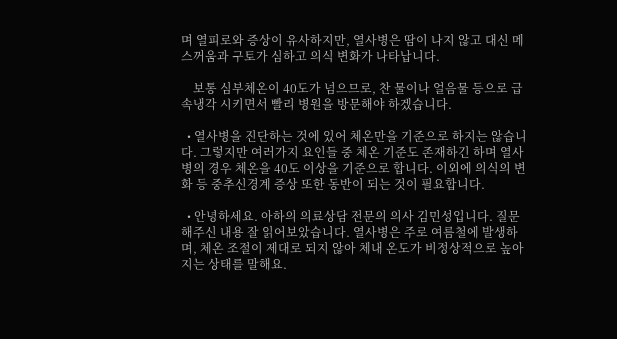며 열피로와 증상이 유사하지만, 열사병은 땀이 나지 않고 대신 메스꺼움과 구토가 심하고 의식 변화가 나타납니다.

    보통 심부체온이 40도가 넘으므로, 찬 물이나 얼음물 등으로 급속냉각 시키면서 빨리 병원을 방문해야 하겠습니다.

  • 열사병을 진단하는 것에 있어 체온만을 기준으로 하지는 않습니다. 그렇지만 여러가지 요인들 중 체온 기준도 존재하긴 하며 열사병의 경우 체온을 40도 이상을 기준으로 합니다. 이외에 의식의 변화 등 중추신경계 증상 또한 동반이 되는 것이 필요합니다.

  • 안녕하세요. 아하의 의료상담 전문의 의사 김민성입니다. 질문해주신 내용 잘 읽어보았습니다. 열사병은 주로 여름철에 발생하며, 체온 조절이 제대로 되지 않아 체내 온도가 비정상적으로 높아지는 상태를 말해요.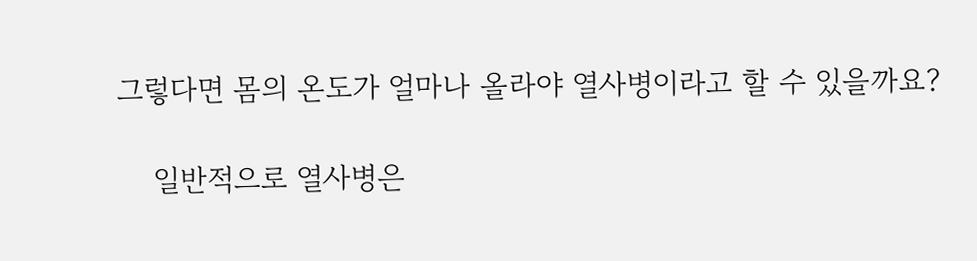그렇다면 몸의 온도가 얼마나 올라야 열사병이라고 할 수 있을까요?

    일반적으로 열사병은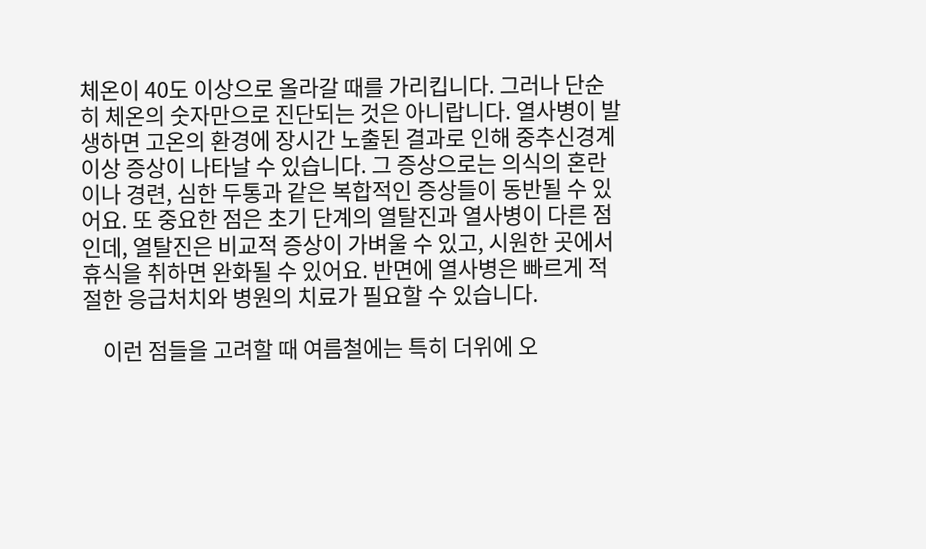체온이 40도 이상으로 올라갈 때를 가리킵니다. 그러나 단순히 체온의 숫자만으로 진단되는 것은 아니랍니다. 열사병이 발생하면 고온의 환경에 장시간 노출된 결과로 인해 중추신경계 이상 증상이 나타날 수 있습니다. 그 증상으로는 의식의 혼란이나 경련, 심한 두통과 같은 복합적인 증상들이 동반될 수 있어요. 또 중요한 점은 초기 단계의 열탈진과 열사병이 다른 점인데, 열탈진은 비교적 증상이 가벼울 수 있고, 시원한 곳에서 휴식을 취하면 완화될 수 있어요. 반면에 열사병은 빠르게 적절한 응급처치와 병원의 치료가 필요할 수 있습니다.

    이런 점들을 고려할 때 여름철에는 특히 더위에 오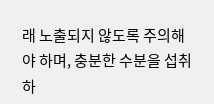래 노출되지 않도록 주의해야 하며, 충분한 수분을 섭취하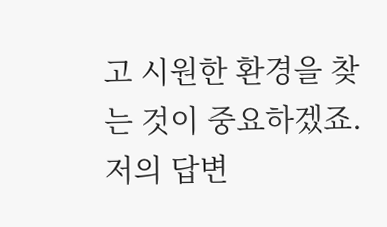고 시원한 환경을 찾는 것이 중요하겠죠. 저의 답변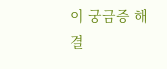이 궁금증 해결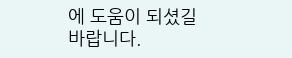에 도움이 되셨길 바랍니다.